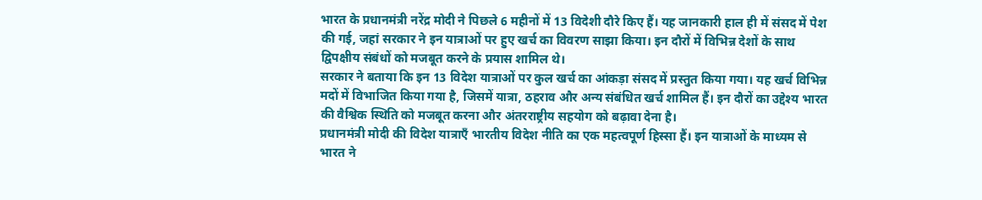भारत के प्रधानमंत्री नरेंद्र मोदी ने पिछले 6 महीनों में 13 विदेशी दौरे किए हैं। यह जानकारी हाल ही में संसद में पेश की गई, जहां सरकार ने इन यात्राओं पर हुए खर्च का विवरण साझा किया। इन दौरों में विभिन्न देशों के साथ द्विपक्षीय संबंधों को मजबूत करने के प्रयास शामिल थे।
सरकार ने बताया कि इन 13 विदेश यात्राओं पर कुल खर्च का आंकड़ा संसद में प्रस्तुत किया गया। यह खर्च विभिन्न मदों में विभाजित किया गया है, जिसमें यात्रा, ठहराव और अन्य संबंधित खर्च शामिल हैं। इन दौरों का उद्देश्य भारत की वैश्विक स्थिति को मजबूत करना और अंतरराष्ट्रीय सहयोग को बढ़ावा देना है।
प्रधानमंत्री मोदी की विदेश यात्राएँ भारतीय विदेश नीति का एक महत्वपूर्ण हिस्सा हैं। इन यात्राओं के माध्यम से भारत ने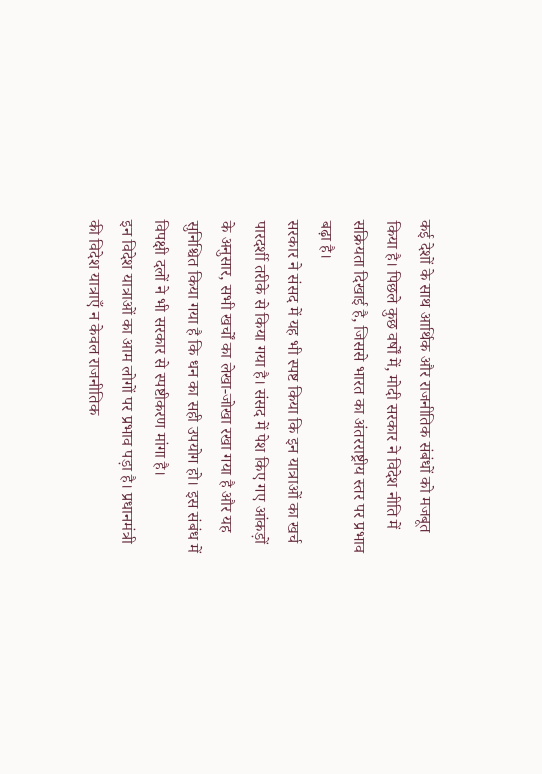कई देशों के साथ आर्थिक और राजनीतिक संबंधों को मजबूत किया है। पिछले कुछ वर्षों में, मोदी सरकार ने विदेश नीति में सक्रियता दिखाई है, जिससे भारत का अंतरराष्ट्रीय स्तर पर प्रभाव बढ़ा है।
सरकार ने संसद में यह भी स्पष्ट किया कि इन यात्राओं का खर्च पारदर्शी तरीके से किया गया है। संसद में पेश किए गए आंकड़ों के अनुसार, सभी खर्चों का लेखा-जोखा रखा गया है और यह सुनिश्चित किया गया है कि धन का सही उपयोग हो। इस संबंध में विपक्षी दलों ने भी सरकार से स्पष्टीकरण मांगा है।
इन विदेश यात्राओं का आम लोगों पर प्रभाव पड़ा है। प्रधानमंत्री की विदेश यात्राएँ न केवल राजनीतिक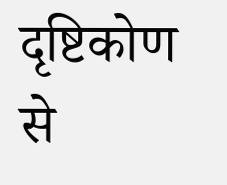दृष्टिकोण से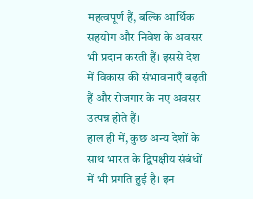महत्वपूर्ण हैं, बल्कि आर्थिक सहयोग और निवेश के अवसर भी प्रदान करती हैं। इससे देश में विकास की संभावनाएँ बढ़ती हैं और रोजगार के नए अवसर उत्पन्न होते हैं।
हाल ही में, कुछ अन्य देशों के साथ भारत के द्विपक्षीय संबंधों में भी प्रगति हुई है। इन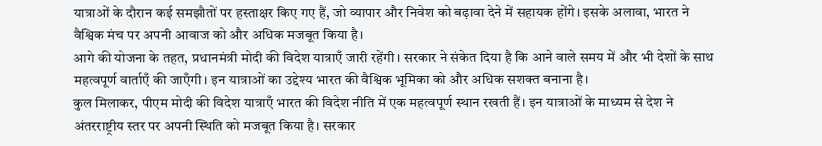यात्राओं के दौरान कई समझौतों पर हस्ताक्षर किए गए हैं, जो व्यापार और निवेश को बढ़ावा देने में सहायक होंगे। इसके अलावा, भारत ने वैश्विक मंच पर अपनी आवाज को और अधिक मजबूत किया है।
आगे की योजना के तहत, प्रधानमंत्री मोदी की विदेश यात्राएँ जारी रहेंगी। सरकार ने संकेत दिया है कि आने वाले समय में और भी देशों के साथ महत्वपूर्ण वार्ताएँ की जाएँगी। इन यात्राओं का उद्देश्य भारत की वैश्विक भूमिका को और अधिक सशक्त बनाना है।
कुल मिलाकर, पीएम मोदी की विदेश यात्राएँ भारत की विदेश नीति में एक महत्वपूर्ण स्थान रखती हैं। इन यात्राओं के माध्यम से देश ने अंतरराष्ट्रीय स्तर पर अपनी स्थिति को मजबूत किया है। सरकार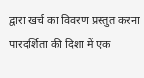द्वारा खर्च का विवरण प्रस्तुत करना पारदर्शिता की दिशा में एक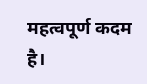महत्वपूर्ण कदम है।